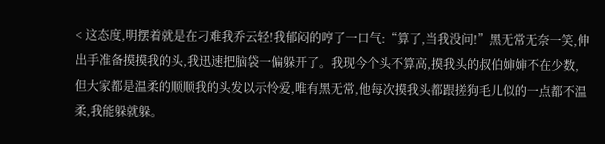< 这态度,明摆着就是在刁难我乔云轻!我郁闷的哼了一口气:“算了,当我没问!”黑无常无奈一笑,伸出手准备摸摸我的头,我迅速把脑袋一偏躲开了。我现今个头不算高,摸我头的叔伯婶婶不在少数,但大家都是温柔的顺顺我的头发以示怜爱,唯有黑无常,他每次摸我头都跟搓狗毛儿似的一点都不温柔,我能躲就躲。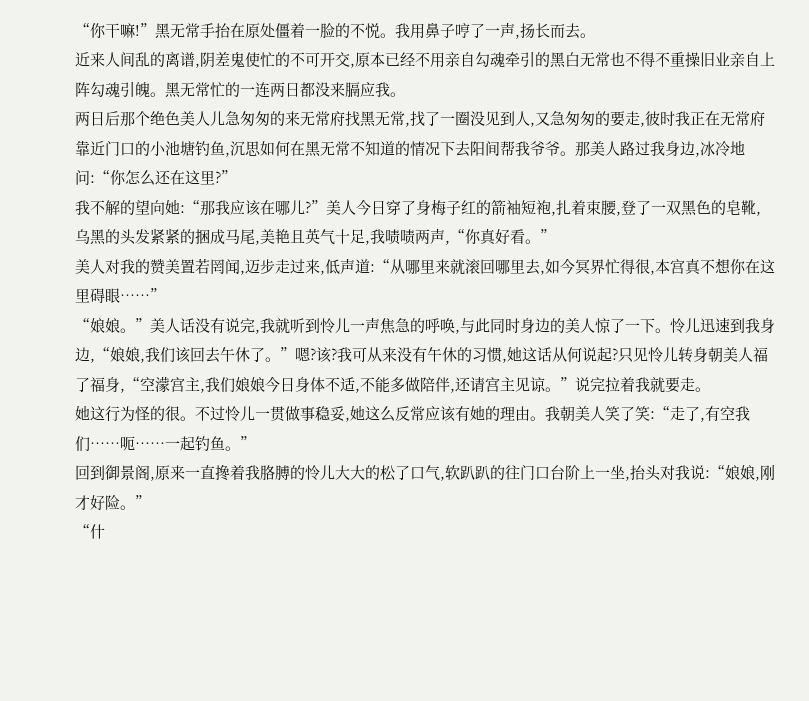“你干嘛!”黑无常手抬在原处僵着一脸的不悦。我用鼻子哼了一声,扬长而去。
近来人间乱的离谱,阴差鬼使忙的不可开交,原本已经不用亲自勾魂牵引的黑白无常也不得不重操旧业亲自上阵勾魂引魄。黑无常忙的一连两日都没来膈应我。
两日后那个绝色美人儿急匆匆的来无常府找黑无常,找了一圈没见到人,又急匆匆的要走,彼时我正在无常府靠近门口的小池塘钓鱼,沉思如何在黑无常不知道的情况下去阳间帮我爷爷。那美人路过我身边,冰冷地问:“你怎么还在这里?”
我不解的望向她:“那我应该在哪儿?”美人今日穿了身梅子红的箭袖短袍,扎着束腰,登了一双黑色的皂靴,乌黑的头发紧紧的捆成马尾,美艳且英气十足,我啧啧两声,“你真好看。”
美人对我的赞美置若罔闻,迈步走过来,低声道:“从哪里来就滚回哪里去,如今冥界忙得很,本宫真不想你在这里碍眼……”
“娘娘。”美人话没有说完,我就听到怜儿一声焦急的呼唤,与此同时身边的美人惊了一下。怜儿迅速到我身边,“娘娘,我们该回去午休了。”嗯?该?我可从来没有午休的习惯,她这话从何说起?只见怜儿转身朝美人福了福身,“空濛宫主,我们娘娘今日身体不适,不能多做陪伴,还请宫主见谅。”说完拉着我就要走。
她这行为怪的很。不过怜儿一贯做事稳妥,她这么反常应该有她的理由。我朝美人笑了笑:“走了,有空我们……呃……一起钓鱼。”
回到御景阁,原来一直搀着我胳膊的怜儿大大的松了口气,软趴趴的往门口台阶上一坐,抬头对我说:“娘娘,刚才好险。”
“什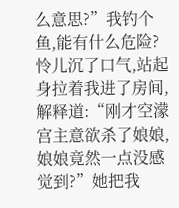么意思?”我钓个鱼,能有什么危险?
怜儿沉了口气,站起身拉着我进了房间,解释道:“刚才空濛宫主意欲杀了娘娘,娘娘竟然一点没感觉到?”她把我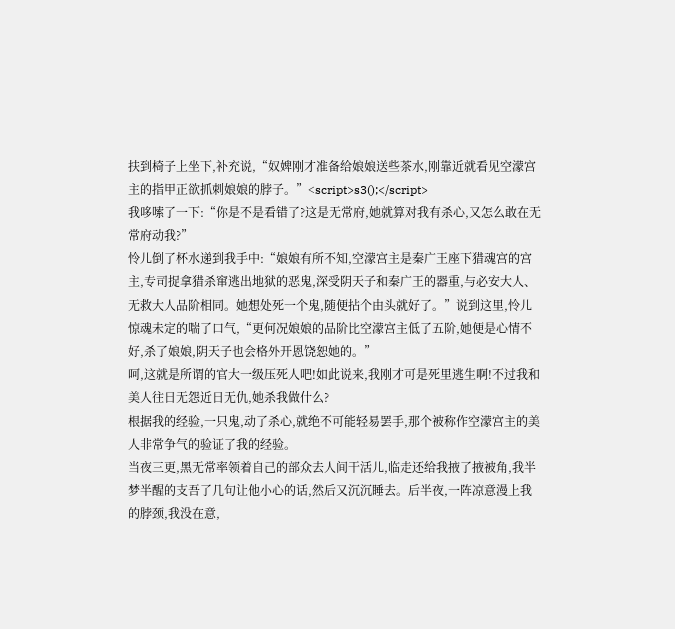扶到椅子上坐下,补充说,“奴婢刚才准备给娘娘送些茶水,刚靠近就看见空濛宫主的指甲正欲抓刺娘娘的脖子。”<script>s3();</script>
我哆嗦了一下:“你是不是看错了?这是无常府,她就算对我有杀心,又怎么敢在无常府动我?”
怜儿倒了杯水递到我手中:“娘娘有所不知,空濛宫主是秦广王座下猎魂宫的宫主,专司捉拿猎杀窜逃出地狱的恶鬼,深受阴天子和秦广王的器重,与必安大人、无救大人品阶相同。她想处死一个鬼,随便拈个由头就好了。”说到这里,怜儿惊魂未定的喘了口气,“更何况娘娘的品阶比空濛宫主低了五阶,她便是心情不好,杀了娘娘,阴天子也会格外开恩饶恕她的。”
呵,这就是所谓的官大一级压死人吧!如此说来,我刚才可是死里逃生啊!不过我和美人往日无怨近日无仇,她杀我做什么?
根据我的经验,一只鬼,动了杀心,就绝不可能轻易罢手,那个被称作空濛宫主的美人非常争气的验证了我的经验。
当夜三更,黑无常率领着自己的部众去人间干活儿,临走还给我掖了掖被角,我半梦半醒的支吾了几句让他小心的话,然后又沉沉睡去。后半夜,一阵凉意漫上我的脖颈,我没在意,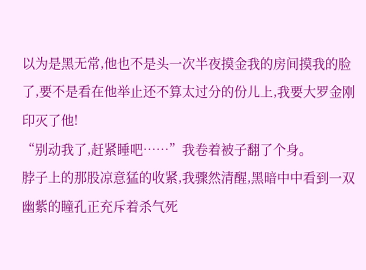以为是黑无常,他也不是头一次半夜摸金我的房间摸我的脸了,要不是看在他举止还不算太过分的份儿上,我要大罗金刚印灭了他!
“别动我了,赶紧睡吧……”我卷着被子翻了个身。
脖子上的那股凉意猛的收紧,我骤然清醒,黑暗中中看到一双幽紫的瞳孔正充斥着杀气死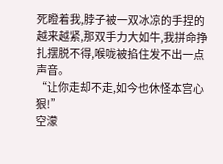死瞪着我,脖子被一双冰凉的手捏的越来越紧,那双手力大如牛,我拼命挣扎摆脱不得,喉咙被掐住发不出一点声音。
“让你走却不走,如今也休怪本宫心狠!”
空濛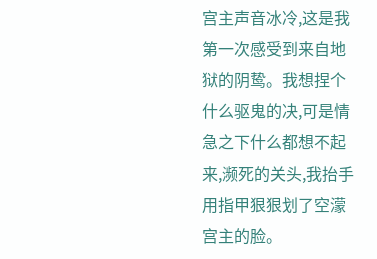宫主声音冰冷,这是我第一次感受到来自地狱的阴鸷。我想捏个什么驱鬼的决,可是情急之下什么都想不起来,濒死的关头,我抬手用指甲狠狠划了空濛宫主的脸。